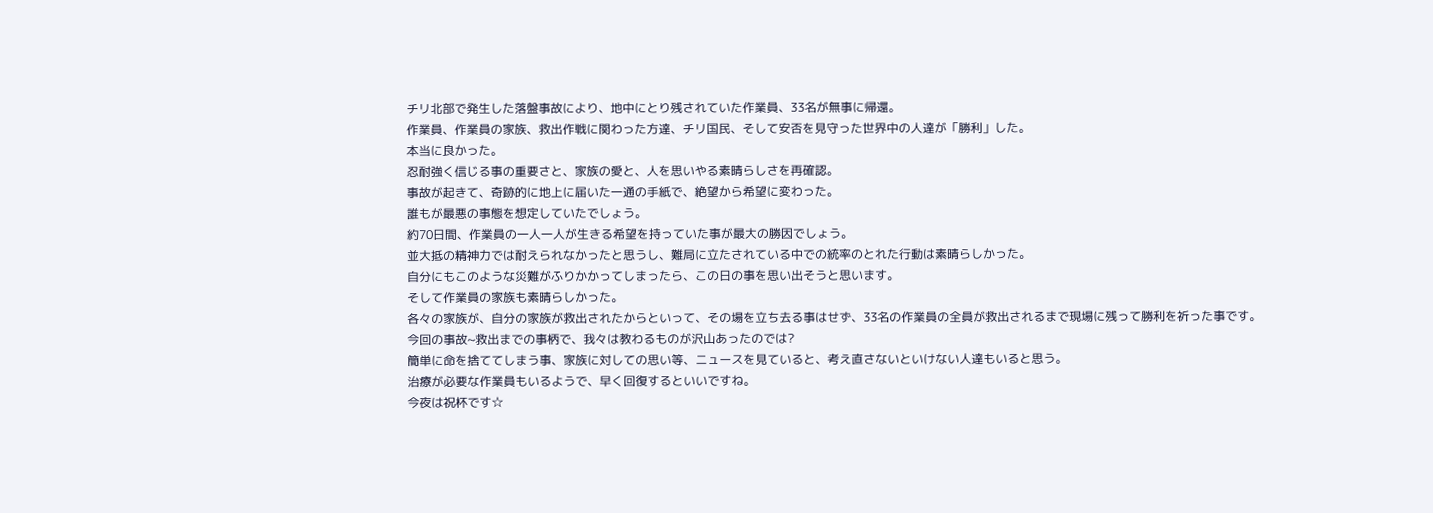チリ北部で発生した落盤事故により、地中にとり残されていた作業員、33名が無事に帰還。
作業員、作業員の家族、救出作戦に関わった方達、チリ国民、そして安否を見守った世界中の人達が「勝利」した。
本当に良かった。
忍耐強く信じる事の重要さと、家族の愛と、人を思いやる素晴らしさを再確認。
事故が起きて、奇跡的に地上に届いた一通の手紙で、絶望から希望に変わった。
誰もが最悪の事態を想定していたでしょう。
約70日間、作業員の一人一人が生きる希望を持っていた事が最大の勝因でしょう。
並大抵の精神力では耐えられなかったと思うし、難局に立たされている中での統率のとれた行動は素晴らしかった。
自分にもこのような災難がふりかかってしまったら、この日の事を思い出そうと思います。
そして作業員の家族も素晴らしかった。
各々の家族が、自分の家族が救出されたからといって、その場を立ち去る事はせず、33名の作業員の全員が救出されるまで現場に残って勝利を祈った事です。
今回の事故~救出までの事柄で、我々は教わるものが沢山あったのでは?
簡単に命を捨ててしまう事、家族に対しての思い等、ニュースを見ていると、考え直さないといけない人達もいると思う。
治療が必要な作業員もいるようで、早く回復するといいですね。
今夜は祝杯です☆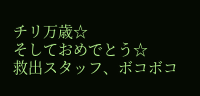チリ万歳☆
そしておめでとう☆
救出スタッフ、ボコボコ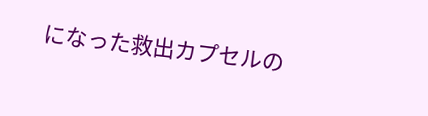になった救出カプセルの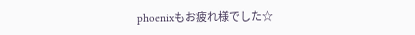phoenixもお疲れ様でした☆